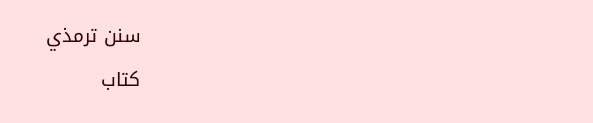سنن ترمذي
كتاب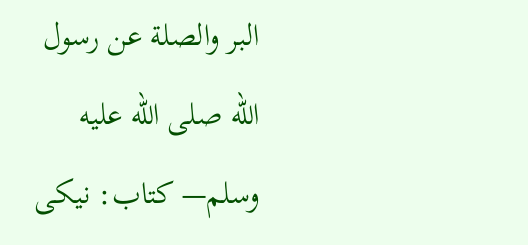البر والصلة عن رسول الله صلى الله عليه وسلم— کتاب: نیکی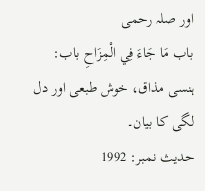اور صلہ رحمی
باب مَا جَاءَ فِي الْمِزَاحِ باب: ہنسی مذاق، خوش طبعی اور دل لگی کا بیان۔
حدیث نمبر: 1992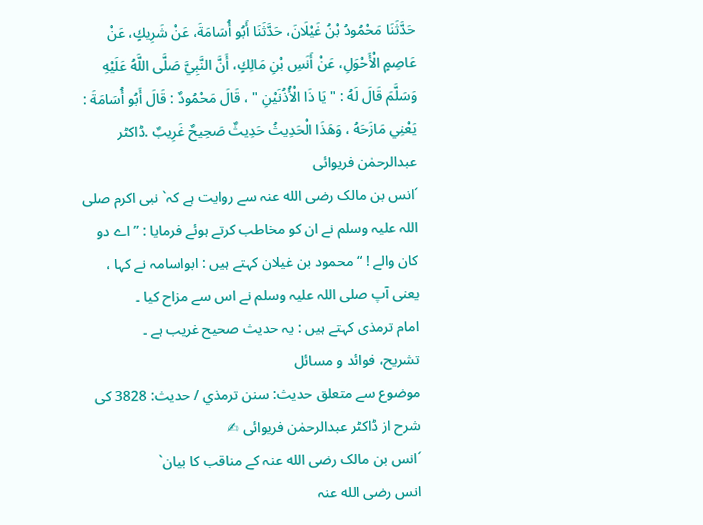حَدَّثَنَا مَحْمُودُ بْنُ غَيْلَانَ، حَدَّثَنَا أَبُو أُسَامَةَ، عَنْ شَرِيكٍ، عَنْ عَاصِمٍ الْأَحْوَلِ، عَنْ أَنَسِ بْنِ مَالِكٍ، أَنَّ النَّبِيَّ صَلَّى اللَّهُ عَلَيْهِ وَسَلَّمَ قَالَ لَهُ : " يَا ذَا الْأُذُنَيْنِ " ، قَالَ مَحْمُودٌ : قَالَ أَبُو أُسَامَةَ : يَعْنِي مَازَحَهُ ، وَهَذَا الْحَدِيثُ حَدِيثٌ صَحِيحٌ غَرِيبٌ .ڈاکٹر عبدالرحمٰن فریوائی
´انس بن مالک رضی الله عنہ سے روایت ہے کہ` نبی اکرم صلی اللہ علیہ وسلم نے ان کو مخاطب کرتے ہوئے فرمایا : ” اے دو کان والے ! “ محمود بن غیلان کہتے ہیں : ابواسامہ نے کہا ، یعنی آپ صلی اللہ علیہ وسلم نے اس سے مزاح کیا ۔
امام ترمذی کہتے ہیں : یہ حدیث صحیح غریب ہے ۔
تشریح، فوائد و مسائل
موضوع سے متعلق حدیث: سنن ترمذي / حدیث: 3828 کی شرح از ڈاکٹر عبدالرحمٰن فریوائی ✍
´انس بن مالک رضی الله عنہ کے مناقب کا بیان`
انس رضی الله عنہ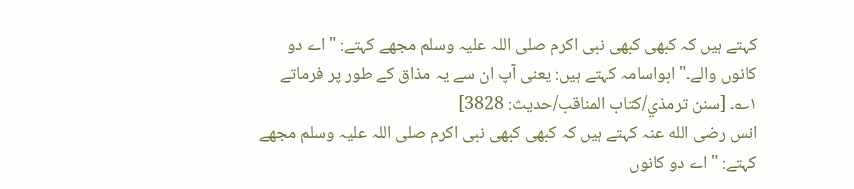کہتے ہیں کہ کبھی کبھی نبی اکرم صلی اللہ علیہ وسلم مجھے کہتے: " اے دو کانوں والے۔" ابواسامہ کہتے ہیں: یعنی آپ ان سے یہ مذاق کے طور پر فرماتے ۱؎۔ [سنن ترمذي/كتاب المناقب/حدیث: 3828]
انس رضی الله عنہ کہتے ہیں کہ کبھی کبھی نبی اکرم صلی اللہ علیہ وسلم مجھے کہتے: " اے دو کانوں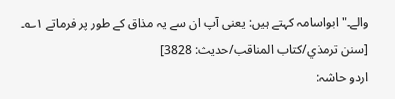والے۔" ابواسامہ کہتے ہیں: یعنی آپ ان سے یہ مذاق کے طور پر فرماتے ۱؎۔ [سنن ترمذي/كتاب المناقب/حدیث: 3828]
اردو حاشہ: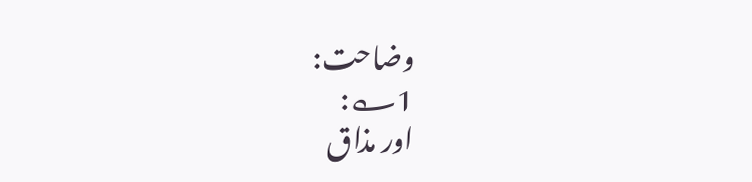وضاحت:
1؎:
اور مذاق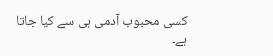کسی محبوب آدمی ہی سے کیا جاتا ہے۔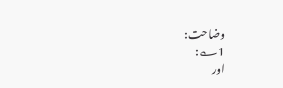وضاحت:
1؎:
اور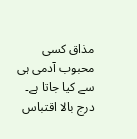مذاق کسی محبوب آدمی ہی سے کیا جاتا ہے۔
درج بالا اقتباس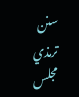سنن ترمذي مجلس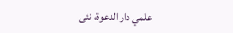علمي دار الدعوة، نئى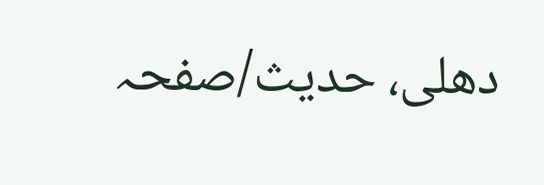دهلى، حدیث/صفحہ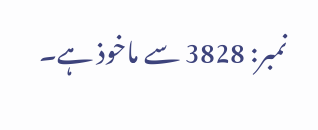نمبر: 3828 سے ماخوذ ہے۔